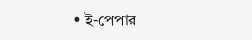• ই-পেপার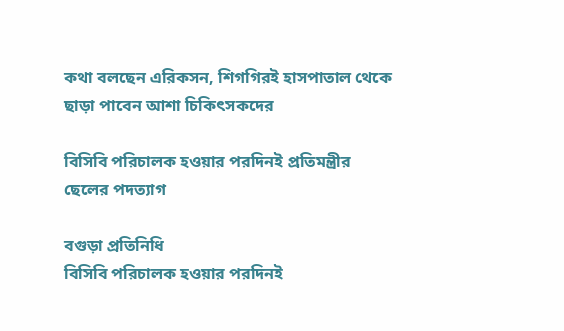কথা বলছেন এরিকসন, শিগগিরই হাসপাতাল থেকে ছাড়া পাবেন আশা চিকিৎসকদের

বিসিবি পরিচালক হওয়ার পরদিনই প্রতিমন্ত্রীর ছেলের পদত্যাগ

বগুড়া প্রতিনিধি
বিসিবি পরিচালক হওয়ার পরদিনই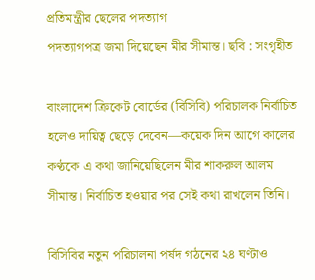প্রতিমন্ত্রীর ছেলের পদত্যাগ
পদত্যাগপত্র জমা দিয়েছেন মীর সীমান্ত। ছবি : সংগৃহীত

বাংলাদেশ ক্রিকেট বোর্ডের (বিসিবি) পরিচালক নির্বাচিত হলেও দায়িত্ব ছেড়ে দেবেন—কয়েক দিন আগে কালের কণ্ঠকে এ কথা জানিয়েছিলেন মীর শাকরুল আলম সীমান্ত। নির্বাচিত হওয়ার পর সেই কথা রাখলেন তিনি।

বিসিবির নতুন পরিচালনা পর্ষদ গঠনের ২৪ ঘণ্টাও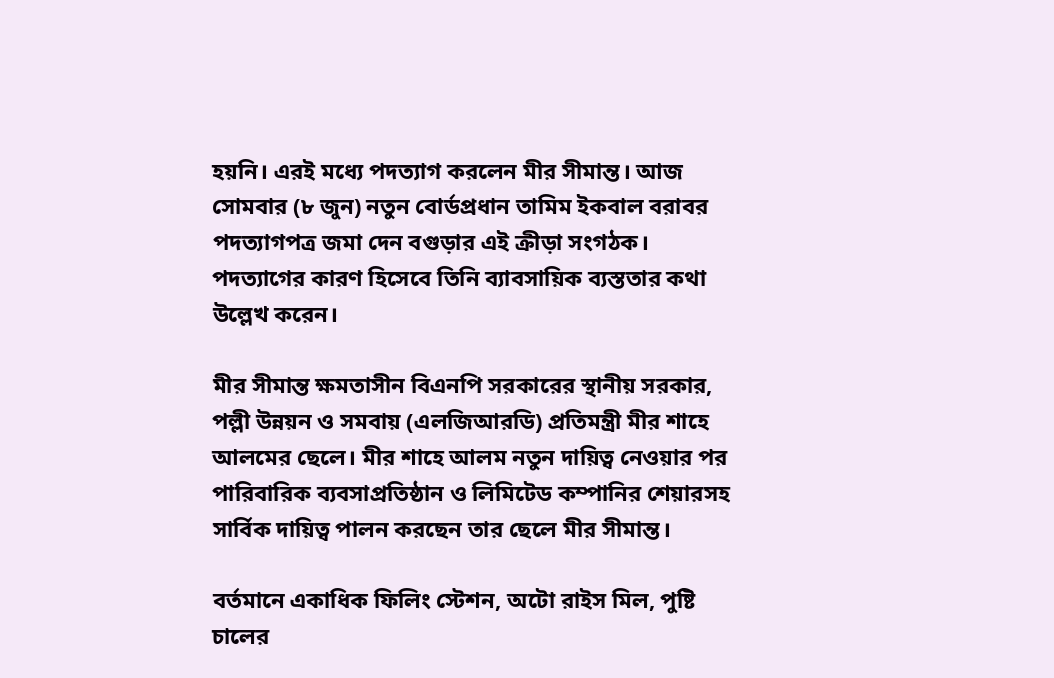হয়নি। এরই মধ্যে পদত্যাগ করলেন মীর সীমান্ত। আজ সোমবার (৮ জুন) নতুন বোর্ডপ্রধান তামিম ইকবাল বরাবর পদত্যাগপত্র জমা দেন বগুড়ার এই ক্রীড়া সংগঠক। পদত্যাগের কারণ হিসেবে তিনি ব্যাবসায়িক ব্যস্ততার কথা উল্লেখ করেন।

মীর সীমান্ত ক্ষমতাসীন বিএনপি সরকারের স্থানীয় সরকার, পল্লী উন্নয়ন ও সমবায় (এলজিআরডি) প্রতিমন্ত্রী মীর শাহে আলমের ছেলে। মীর শাহে আলম নতুন দায়িত্ব নেওয়ার পর পারিবারিক ব্যবসাপ্রতিষ্ঠান ও লিমিটেড কম্পানির শেয়ারসহ সার্বিক দায়িত্ব পালন করছেন তার ছেলে মীর সীমান্ত।

বর্তমানে একাধিক ফিলিং স্টেশন, অটো রাইস মিল, পুষ্টি চালের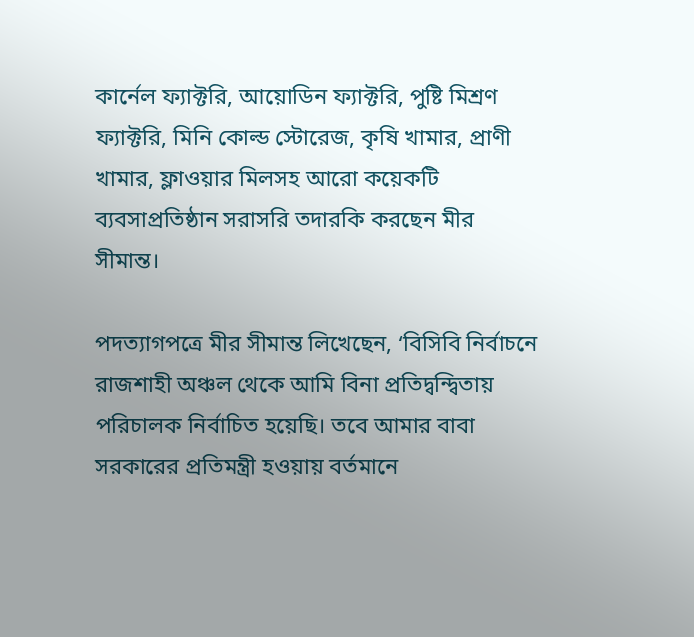কার্নেল ফ্যাক্টরি, আয়োডিন ফ্যাক্টরি, পুষ্টি মিশ্রণ ফ্যাক্টরি, মিনি কোল্ড স্টোরেজ, কৃষি খামার, প্রাণী খামার, ফ্লাওয়ার মিলসহ আরো কয়েকটি ব্যবসাপ্রতিষ্ঠান সরাসরি তদারকি করছেন মীর সীমান্ত।

পদত্যাগপত্রে মীর সীমান্ত লিখেছেন, ‘বিসিবি নির্বাচনে রাজশাহী অঞ্চল থেকে আমি বিনা প্রতিদ্বন্দ্বিতায় পরিচালক নির্বাচিত হয়েছি। তবে আমার বাবা সরকারের প্রতিমন্ত্রী হওয়ায় বর্তমানে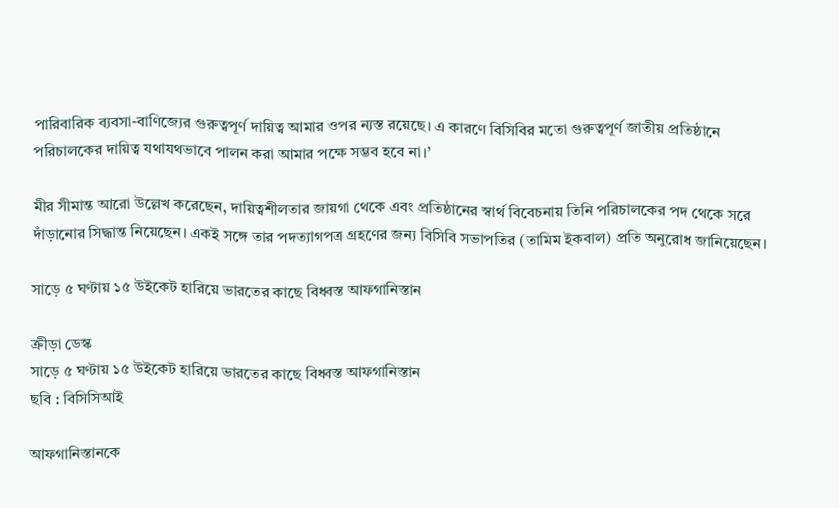পারিবারিক ব্যবসা-বাণিজ্যের গুরুত্বপূর্ণ দায়িত্ব আমার ওপর ন্যস্ত রয়েছে। এ কারণে বিসিবির মতো গুরুত্বপূর্ণ জাতীয় প্রতিষ্ঠানে পরিচালকের দায়িত্ব যথাযথভাবে পালন করা আমার পক্ষে সম্ভব হবে না।’

মীর সীমান্ত আরো উল্লেখ করেছেন, দায়িত্বশীলতার জায়গা থেকে এবং প্রতিষ্ঠানের স্বার্থ বিবেচনায় তিনি পরিচালকের পদ থেকে সরে দাঁড়ানোর সিদ্ধান্ত নিয়েছেন। একই সঙ্গে তার পদত্যাগপত্র গ্রহণের জন্য বিসিবি সভাপতির (তামিম ইকবাল) প্রতি অনুরোধ জানিয়েছেন।

সাড়ে ৫ ঘণ্টায় ১৫ উইকেট হারিয়ে ভারতের কাছে বিধ্বস্ত আফগানিস্তান

ক্রীড়া ডেস্ক
সাড়ে ৫ ঘণ্টায় ১৫ উইকেট হারিয়ে ভারতের কাছে বিধ্বস্ত আফগানিস্তান
ছবি : বিসিসিআই

আফগানিস্তানকে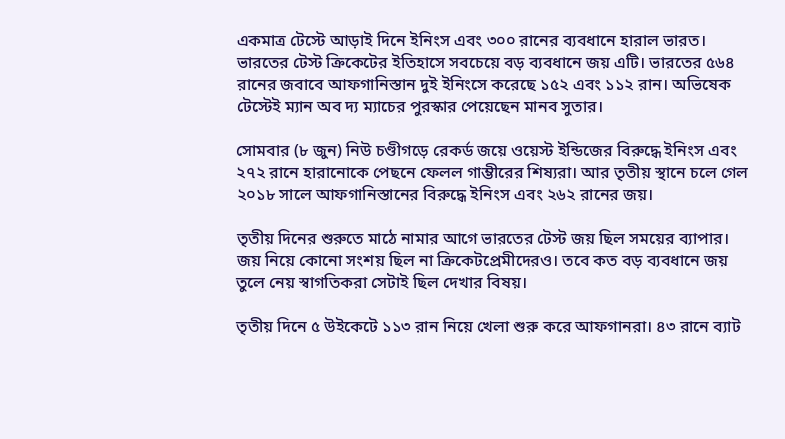একমাত্র টেস্টে আড়াই দিনে ইনিংস এবং ৩০০ রানের ব্যবধানে হারাল ভারত।  ভারতের টেস্ট ক্রিকেটের ইতিহাসে সবচেয়ে বড় ব্যবধানে জয় এটি। ভারতের ৫৬৪ রানের জবাবে আফগানিস্তান দুই ইনিংসে করেছে ১৫২ এবং ১১২ রান। অভিষেক টেস্টেই ম্যান অব দ্য ম্যাচের পুরস্কার পেয়েছেন মানব সুতার।

সোমবার (৮ জুন) নিউ চণ্ডীগড়ে রেকর্ড জয়ে ওয়েস্ট ইন্ডিজের বিরুদ্ধে ইনিংস এবং ২৭২ রানে হারানোকে পেছনে ফেলল গাম্ভীরের শিষ্যরা। আর তৃতীয় স্থানে চলে গেল ২০১৮ সালে আফগানিস্তানের বিরুদ্ধে ইনিংস এবং ২৬২ রানের জয়।

তৃতীয় দিনের শুরুতে মাঠে নামার আগে ভারতের টেস্ট জয় ছিল সময়ের ব্যাপার। জয় নিয়ে কোনো সংশয় ছিল না ক্রিকেটপ্রেমীদেরও। তবে কত বড় ব্যবধানে জয় তুলে নেয় স্বাগতিকরা সেটাই ছিল দেখার বিষয়।

তৃতীয় দিনে ৫ উইকেটে ১১৩ রান নিয়ে খেলা শুরু করে আফগানরা। ৪৩ রানে ব্যাট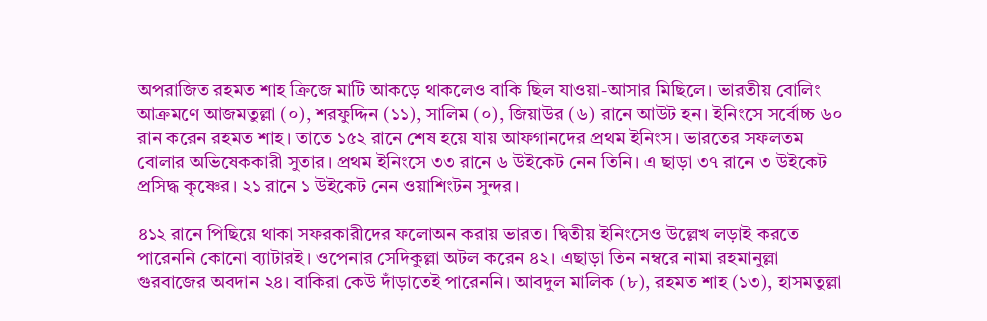অপরাজিত রহমত শাহ ক্রিজে মাটি আকড়ে থাকলেও বাকি ছিল যাওয়া-আসার মিছিলে। ভারতীয় বোলিং আক্রমণে আজমতুল্লা (০), শরফুদ্দিন (১১), সালিম (০), জিয়াউর (৬) রানে আউট হন। ইনিংসে সর্বোচ্চ ৬০ রান করেন রহমত শাহ। তাতে ১৫২ রানে শেষ হয়ে যায় আফগানদের প্রথম ইনিংস। ভারতের সফলতম বোলার অভিষেককারী সুতার। প্রথম ইনিংসে ৩৩ রানে ৬ উইকেট নেন তিনি। এ ছাড়া ৩৭ রানে ৩ উইকেট প্রসিদ্ধ কৃষ্ণের। ২১ রানে ১ উইকেট নেন ওয়াশিংটন সুন্দর।

৪১২ রানে পিছিয়ে থাকা সফরকারীদের ফলোঅন করায় ভারত। দ্বিতীয় ইনিংসেও উল্লেখ লড়াই করতে পারেননি কোনো ব্যাটারই। ওপেনার সেদিকুল্লা অটল করেন ৪২। এছাড়া তিন নম্বরে নামা রহমানুল্লা গুরবাজের অবদান ২৪। বাকিরা কেউ দাঁড়াতেই পারেননি। আবদুল মালিক (৮), রহমত শাহ (১৩), হাসমতুল্লা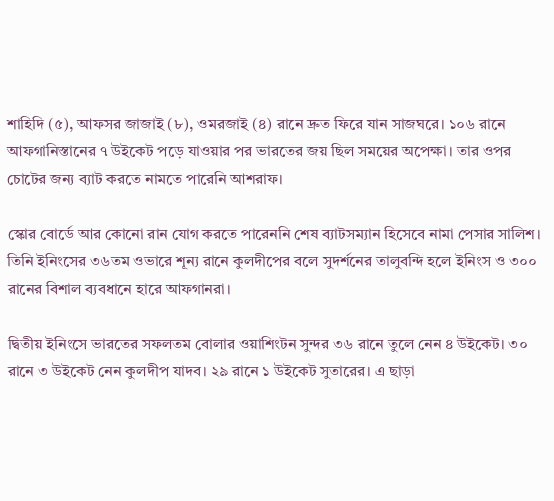শাহিদি (৫), আফসর জাজাই (৮), ওমরজাই (৪) রানে দ্রুত ফিরে যান সাজঘরে। ১০৬ রানে আফগানিস্তানের ৭ উইকেট পড়ে যাওয়ার পর ভারতের জয় ছিল সময়ের অপেক্ষা। তার ওপর চোটের জন্য ব্যাট করতে নামতে পারেনি আশরাফ।

স্কোর বোর্ডে আর কোনো রান যোগ করতে পারেননি শেষ ব্যাটসম্যান হিসেবে নামা পেসার সালিশ। তিনি ইনিংসের ৩৬তম ওভারে শূন্য রানে কুলদীপের বলে সুদর্শনের তালুবন্দি হলে ইনিংস ও ৩০০ রানের বিশাল ব্যবধানে হারে আফগানরা।

দ্বিতীয় ইনিংসে ভারতের সফলতম বোলার ওয়াশিংটন সুন্দর ৩৬ রানে তুলে নেন ৪ উইকেট। ৩০ রানে ৩ উইকেট নেন কুলদীপ যাদব। ২৯ রানে ১ উইকেট সুতারের। এ ছাড়া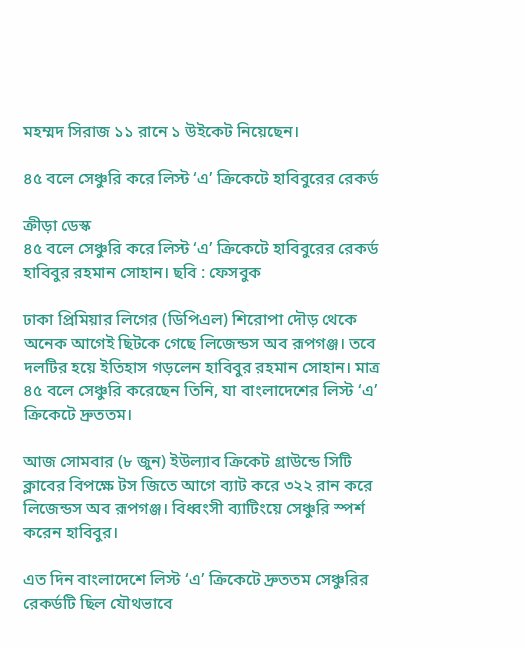মহম্মদ সিরাজ ১১ রানে ১ উইকেট নিয়েছেন।

৪৫ বলে সেঞ্চুরি করে লিস্ট ‘এ’ ক্রিকেটে হাবিবুরের রেকর্ড

ক্রীড়া ডেস্ক
৪৫ বলে সেঞ্চুরি করে লিস্ট ‘এ’ ক্রিকেটে হাবিবুরের রেকর্ড
হাবিবুর রহমান সোহান। ছবি : ফেসবুক

ঢাকা প্রিমিয়ার লিগের (ডিপিএল) শিরোপা দৌড় থেকে অনেক আগেই ছিটকে গেছে লিজেন্ডস অব রূপগঞ্জ। তবে দলটির হয়ে ইতিহাস গড়লেন হাবিবুর রহমান সোহান। মাত্র ৪৫ বলে সেঞ্চুরি করেছেন তিনি, যা বাংলাদেশের লিস্ট ‘এ’ ক্রিকেটে দ্রুততম।

আজ সোমবার (৮ জুন) ইউল্যাব ক্রিকেট গ্রাউন্ডে সিটি ক্লাবের বিপক্ষে টস জিতে আগে ব্যাট করে ৩২২ রান করে লিজেন্ডস অব রূপগঞ্জ। বিধ্বংসী ব্যাটিংয়ে সেঞ্চুরি স্পর্শ করেন হাবিবুর।

এত দিন বাংলাদেশে লিস্ট ‘এ’ ক্রিকেটে দ্রুততম সেঞ্চুরির রেকর্ডটি ছিল যৌথভাবে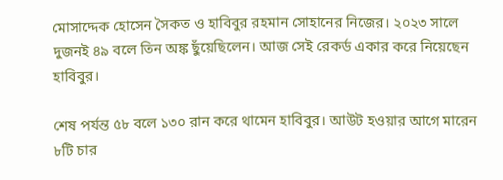মোসাদ্দেক হোসেন সৈকত ও হাবিবুর রহমান সোহানের নিজের। ২০২৩ সালে দুজনই ৪৯ বলে তিন অঙ্ক ছুঁয়েছিলেন। আজ সেই রেকর্ড একার করে নিয়েছেন হাবিবুর।

শেষ পর্যন্ত ৫৮ বলে ১৩০ রান করে থামেন হাবিবুর। আউট হওয়ার আগে মারেন ৮টি চার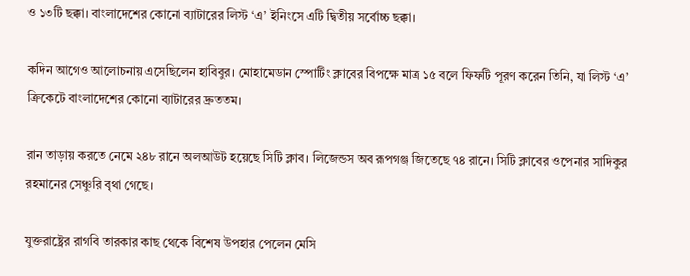ও ১৩টি ছক্কা। বাংলাদেশের কোনো ব্যাটারের লিস্ট ‘এ’ ইনিংসে এটি দ্বিতীয় সর্বোচ্চ ছক্কা।

কদিন আগেও আলোচনায় এসেছিলেন হাবিবুর। মোহামেডান স্পোর্টিং ক্লাবের বিপক্ষে মাত্র ১৫ বলে ফিফটি পূরণ করেন তিনি, যা লিস্ট ‘এ’ ক্রিকেটে বাংলাদেশের কোনো ব্যাটারের দ্রুততম।

রান তাড়ায় করতে নেমে ২৪৮ রানে অলআউট হয়েছে সিটি ক্লাব। লিজেন্ডস অব রূপগঞ্জ জিতেছে ৭৪ রানে। সিটি ক্লাবের ওপেনার সাদিকুর রহমানের সেঞ্চুরি বৃথা গেছে।

যুক্তরাষ্ট্রের রাগবি তারকার কাছ থেকে বিশেষ উপহার পেলেন মেসি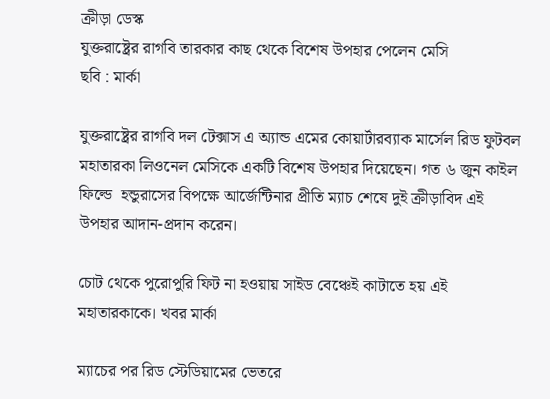ক্রীড়া ডেস্ক
যুক্তরাষ্ট্রের রাগবি তারকার কাছ থেকে বিশেষ উপহার পেলেন মেসি
ছবি : মার্কা

যুক্তরাষ্ট্রের রাগবি দল টেক্সাস এ অ্যান্ড এমের কোয়ার্টারব্যাক মার্সেল রিড ফুটবল মহাতারকা লিওনেল মেসিকে একটি বিশেষ উপহার দিয়েছেন। গত ৬ জুন কাইল ফিল্ডে  হন্ডুরাসের বিপক্ষে আর্জেন্টিনার প্রীতি ম্যাচ শেষে দুই ক্রীড়াবিদ এই উপহার আদান-প্রদান করেন।

চোট থেকে পুরোপুরি ফিট না হওয়ায় সাইড বেঞ্চেই কাটাতে হয় এই মহাতারকাকে। খবর মার্কা

ম্যাচের পর রিড স্টেডিয়ামের ভেতরে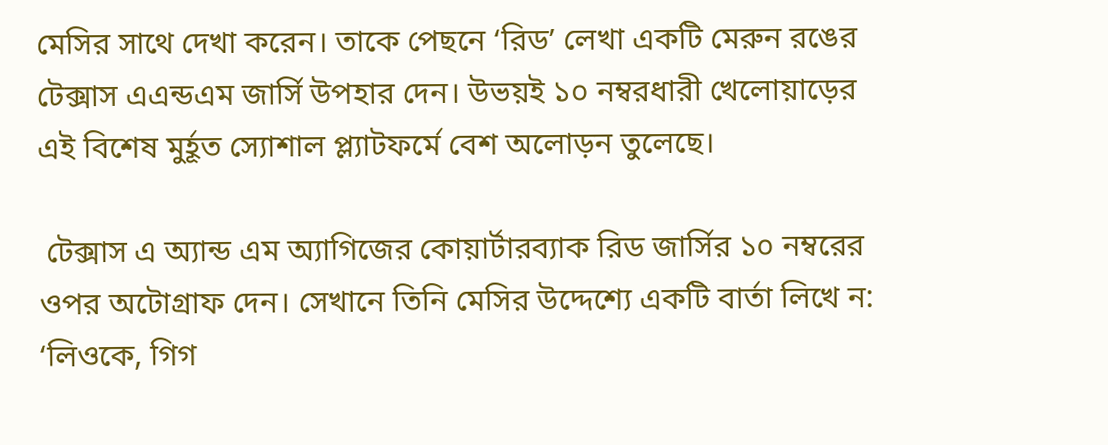মেসির সাথে দেখা করেন। তাকে পেছনে ‘রিড’ লেখা একটি মেরুন রঙের টেক্সাস এএন্ডএম জার্সি উপহার দেন। উভয়ই ১০ নম্বরধারী খেলোয়াড়ের এই বিশেষ মুর্হূত স্যোশাল প্ল্যাটফর্মে বেশ অলোড়ন তুলেছে।

 টেক্সাস এ অ্যান্ড এম অ্যাগিজের কোয়ার্টারব্যাক রিড জার্সির ১০ নম্বরের ওপর অটোগ্রাফ দেন। সেখানে তিনি মেসির উদ্দেশ্যে একটি বার্তা লিখে ন: ‘লিওকে, গিগ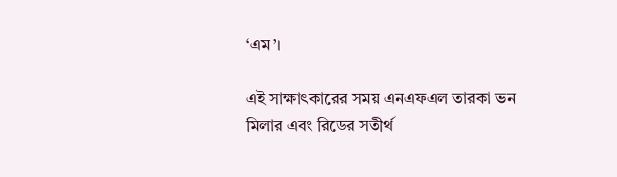‘এম’।

এই সাক্ষাৎকারের সময় এনএফএল তারকা ভন মিলার এবং রিডের সতীর্থ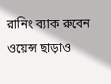রানিং ব্যাক রুবেন ওয়েন্স ছাড়াও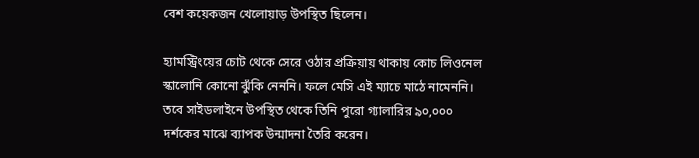বেশ কয়েকজন খেলোয়াড় উপস্থিত ছিলেন।

হ্যামস্ট্রিংয়ের চোট থেকে সেরে ওঠার প্রক্রিয়ায় থাকায় কোচ লিওনেল স্কালোনি কোনো ঝুঁকি নেননি। ফলে মেসি এই ম্যাচে মাঠে নামেননি। তবে সাইডলাইনে উপস্থিত থেকে তিনি পুরো গ্যালারির ৯০,০০০ দর্শকের মাঝে ব্যাপক উন্মাদনা তৈরি করেন।